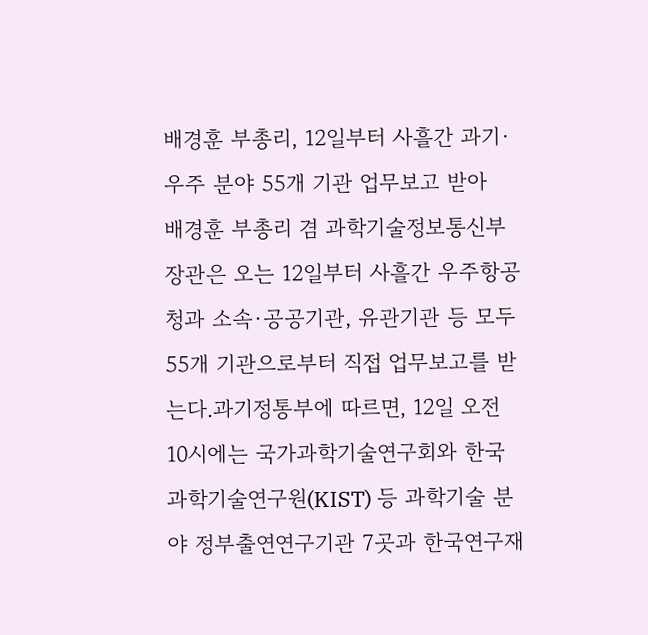배경훈 부총리, 12일부터 사흘간 과기·우주 분야 55개 기관 업무보고 받아
배경훈 부총리 겸 과학기술정보통신부 장관은 오는 12일부터 사흘간 우주항공청과 소속·공공기관, 유관기관 등 모두 55개 기관으로부터 직접 업무보고를 받는다.과기정통부에 따르면, 12일 오전 10시에는 국가과학기술연구회와 한국과학기술연구원(KIST) 등 과학기술 분야 정부출연연구기관 7곳과 한국연구재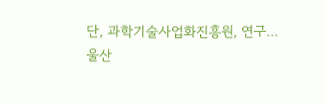단, 과학기술사업화진흥원, 연구...
울산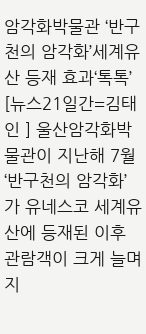암각화박물관 ‘반구천의 암각화’세계유산 등재 효과‘톡톡’
[뉴스21일간=김태인 ] 울산암각화박물관이 지난해 7월 ‘반구천의 암각화’가 유네스코 세계유산에 등재된 이후 관람객이 크게 늘며 지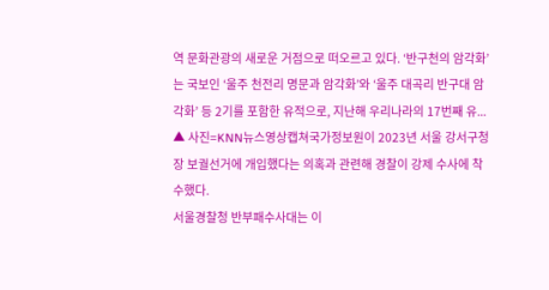역 문화관광의 새로운 거점으로 떠오르고 있다. ‘반구천의 암각화’는 국보인 ‘울주 천전리 명문과 암각화’와 ‘울주 대곡리 반구대 암각화’ 등 2기를 포함한 유적으로, 지난해 우리나라의 17번째 유...
▲ 사진=KNN뉴스영상캡쳐국가정보원이 2023년 서울 강서구청장 보궐선거에 개입했다는 의혹과 관련해 경찰이 강제 수사에 착수했다.
서울경찰청 반부패수사대는 이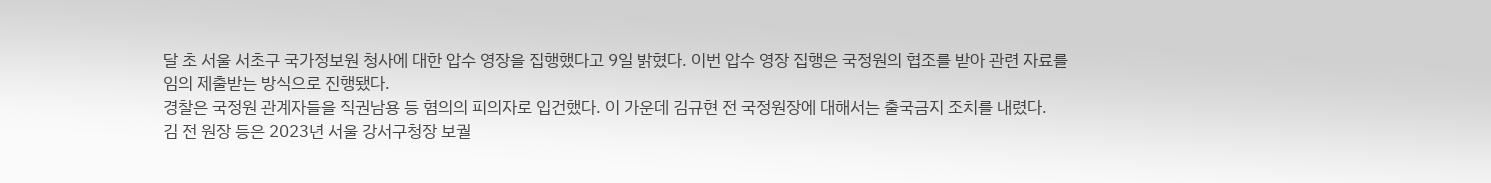달 초 서울 서초구 국가정보원 청사에 대한 압수 영장을 집행했다고 9일 밝혔다. 이번 압수 영장 집행은 국정원의 협조를 받아 관련 자료를 임의 제출받는 방식으로 진행됐다.
경찰은 국정원 관계자들을 직권남용 등 혐의의 피의자로 입건했다. 이 가운데 김규현 전 국정원장에 대해서는 출국금지 조치를 내렸다.
김 전 원장 등은 2023년 서울 강서구청장 보궐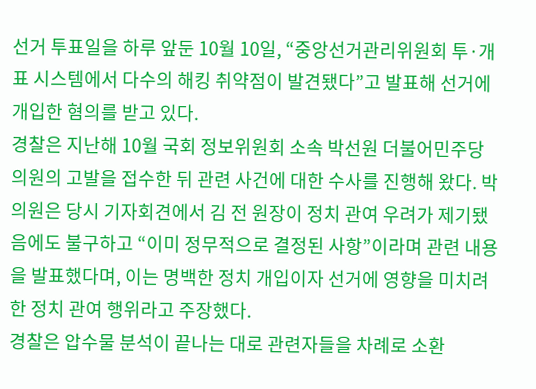선거 투표일을 하루 앞둔 10월 10일, “중앙선거관리위원회 투·개표 시스템에서 다수의 해킹 취약점이 발견됐다”고 발표해 선거에 개입한 혐의를 받고 있다.
경찰은 지난해 10월 국회 정보위원회 소속 박선원 더불어민주당 의원의 고발을 접수한 뒤 관련 사건에 대한 수사를 진행해 왔다. 박 의원은 당시 기자회견에서 김 전 원장이 정치 관여 우려가 제기됐음에도 불구하고 “이미 정무적으로 결정된 사항”이라며 관련 내용을 발표했다며, 이는 명백한 정치 개입이자 선거에 영향을 미치려 한 정치 관여 행위라고 주장했다.
경찰은 압수물 분석이 끝나는 대로 관련자들을 차례로 소환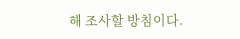해 조사할 방침이다.